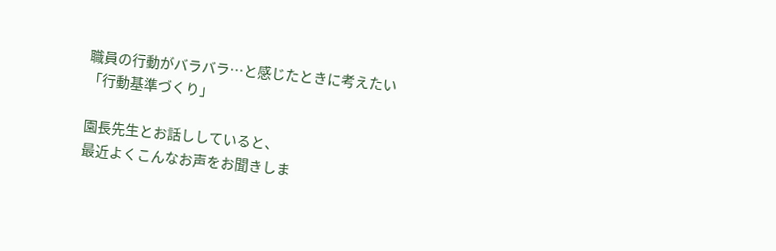職員の行動がバラバラ…と感じたときに考えたい「行動基準づくり」

園長先生とお話ししていると、
最近よくこんなお声をお聞きしま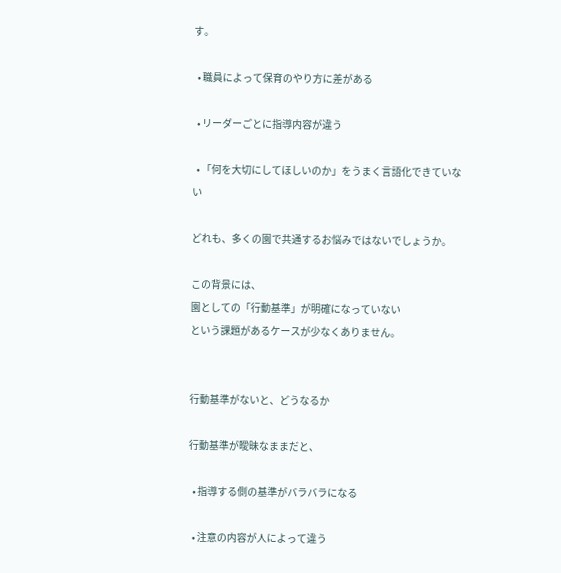す。

  • 職員によって保育のやり方に差がある

  • リーダーごとに指導内容が違う

  • 「何を大切にしてほしいのか」をうまく言語化できていない

どれも、多くの園で共通するお悩みではないでしょうか。

この背景には、
園としての「行動基準」が明確になっていない
という課題があるケースが少なくありません。


行動基準がないと、どうなるか

行動基準が曖昧なままだと、

  • 指導する側の基準がバラバラになる

  • 注意の内容が人によって違う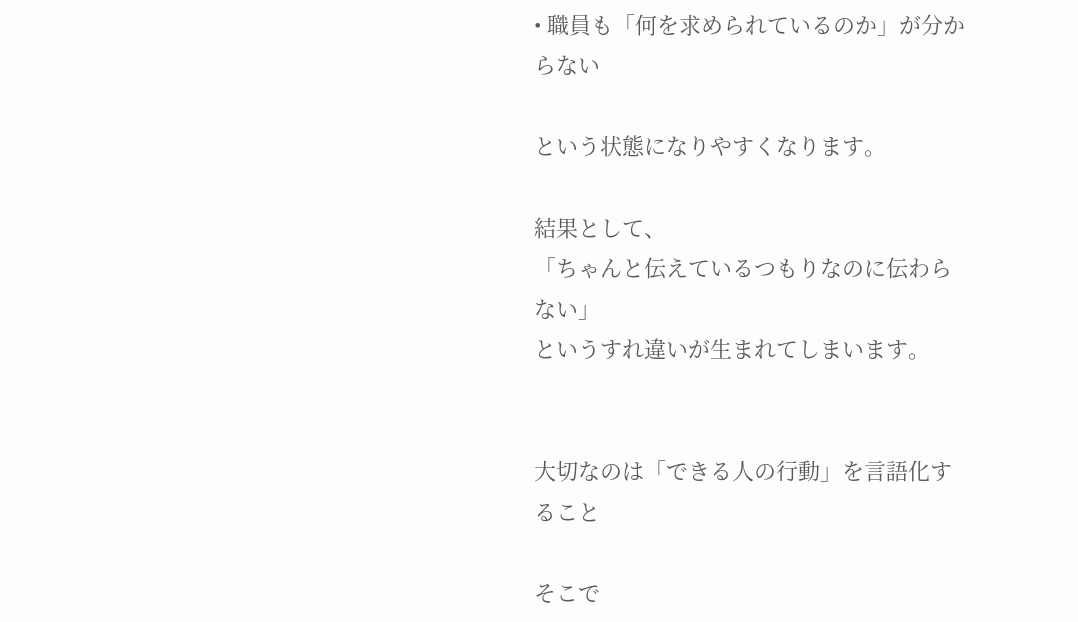• 職員も「何を求められているのか」が分からない

という状態になりやすくなります。

結果として、
「ちゃんと伝えているつもりなのに伝わらない」
というすれ違いが生まれてしまいます。


大切なのは「できる人の行動」を言語化すること

そこで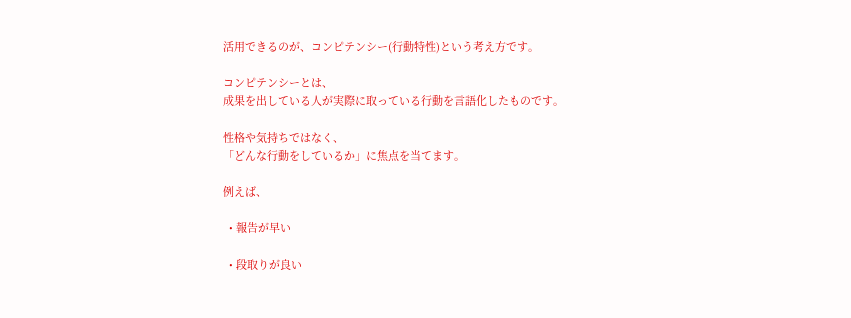活用できるのが、コンピテンシー(行動特性)という考え方です。

コンピテンシーとは、
成果を出している人が実際に取っている行動を言語化したものです。

性格や気持ちではなく、
「どんな行動をしているか」に焦点を当てます。

例えば、

  • 報告が早い

  • 段取りが良い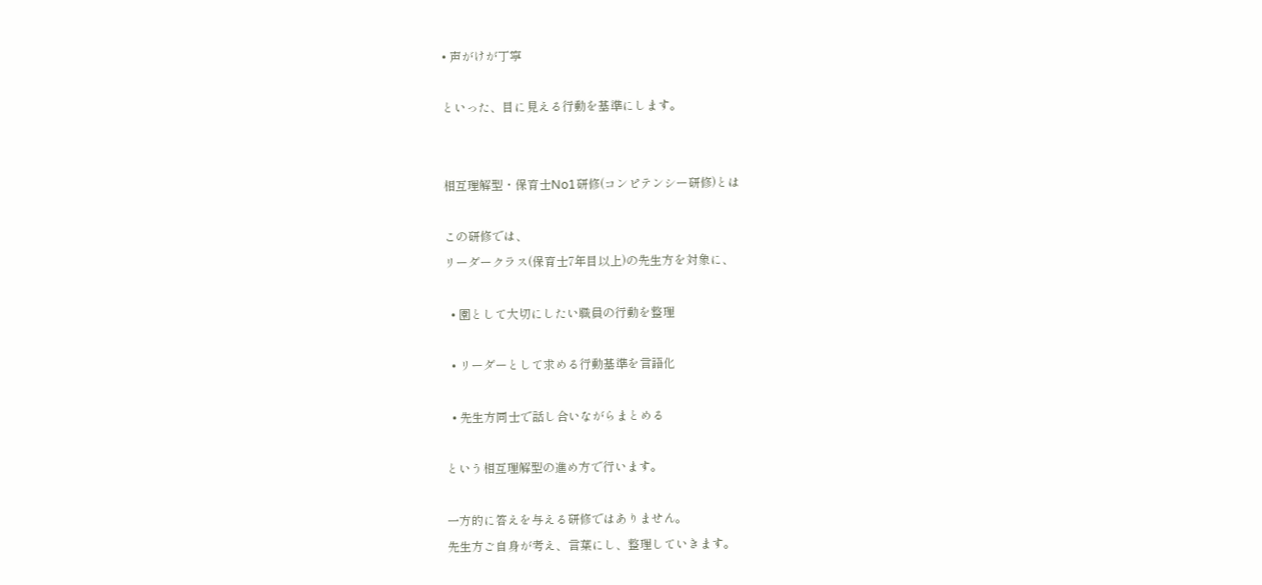• 声がけが丁寧

といった、目に見える行動を基準にします。


相互理解型・保育士No1研修(コンピテンシー研修)とは

この研修では、
リーダークラス(保育士7年目以上)の先生方を対象に、

  • 園として大切にしたい職員の行動を整理

  • リーダーとして求める行動基準を言語化

  • 先生方同士で話し合いながらまとめる

という相互理解型の進め方で行います。

一方的に答えを与える研修ではありません。
先生方ご自身が考え、言葉にし、整理していきます。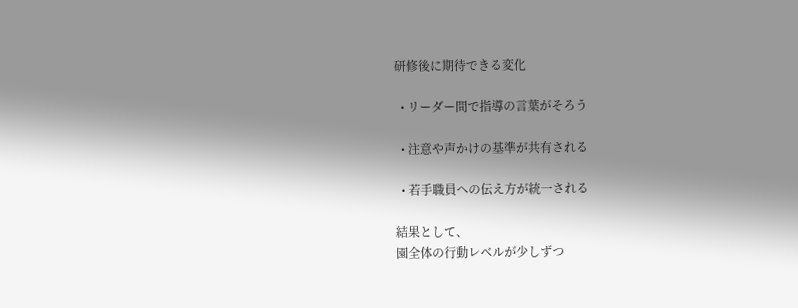研修後に期待できる変化

  • リーダー間で指導の言葉がそろう

  • 注意や声かけの基準が共有される

  • 若手職員への伝え方が統一される

結果として、
園全体の行動レベルが少しずつ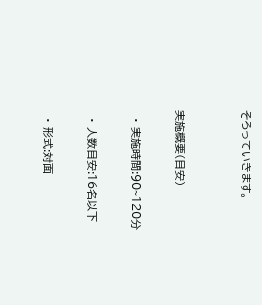そろっていきます。


実施概要(目安)

  • 実施時間:90~120分

  • 人数目安:16名以下

  • 形式:対面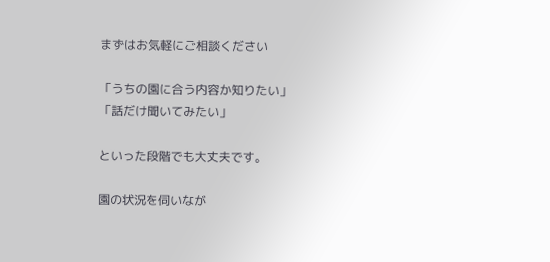まずはお気軽にご相談ください

「うちの園に合う内容か知りたい」
「話だけ聞いてみたい」

といった段階でも大丈夫です。

園の状況を伺いなが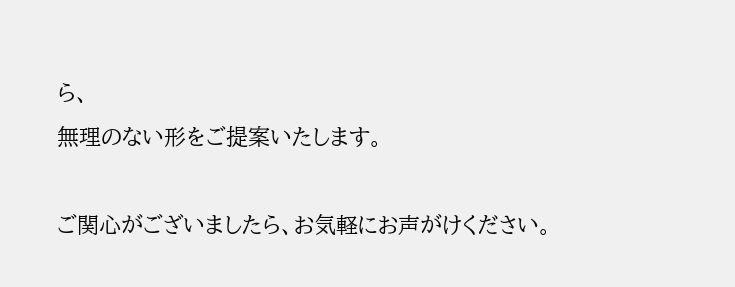ら、
無理のない形をご提案いたします。

ご関心がございましたら、お気軽にお声がけください。